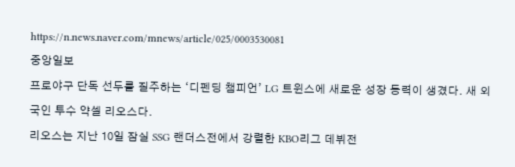https://n.news.naver.com/mnews/article/025/0003530081
중앙일보
프로야구 단독 선두를 질주하는 ‘디펜딩 챔피언’ LG 트윈스에 새로운 성장 동력이 생겼다. 새 외국인 투수 약셀 리오스다.
리오스는 지난 10일 잠실 SSG 랜더스전에서 강렬한 KBO리그 데뷔전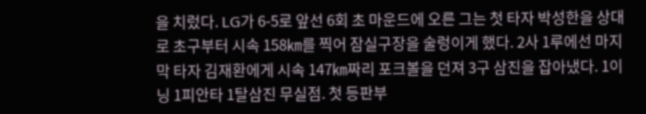을 치렀다. LG가 6-5로 앞선 6회 초 마운드에 오른 그는 첫 타자 박성한을 상대로 초구부터 시속 158㎞를 찍어 잠실구장을 술렁이게 했다. 2사 1루에선 마지막 타자 김재환에게 시속 147㎞짜리 포크볼을 던져 3구 삼진을 잡아냈다. 1이닝 1피안타 1탈삼진 무실점. 첫 등판부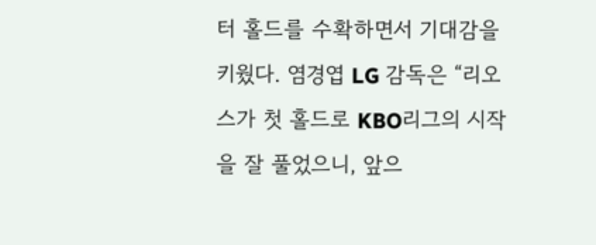터 홀드를 수확하면서 기대감을 키웠다. 염경엽 LG 감독은 “리오스가 첫 홀드로 KBO리그의 시작을 잘 풀었으니, 앞으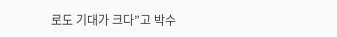로도 기대가 크다”고 박수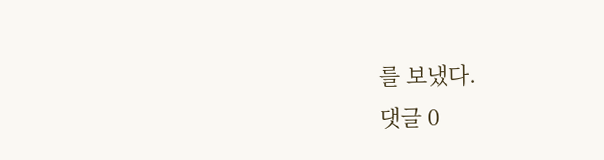를 보냈다.
댓글 0